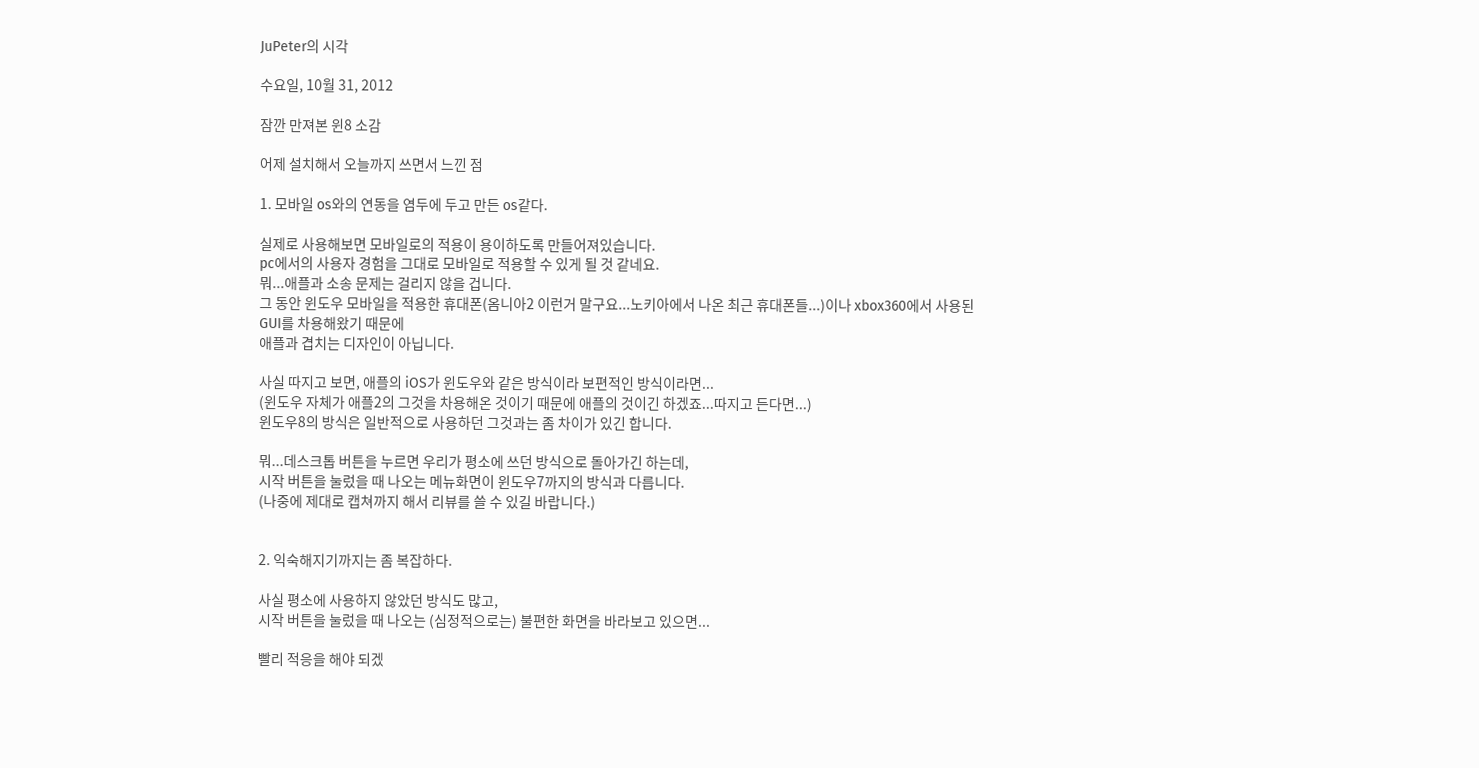JuPeter의 시각

수요일, 10월 31, 2012

잠깐 만져본 윈8 소감

어제 설치해서 오늘까지 쓰면서 느낀 점

1. 모바일 os와의 연동을 염두에 두고 만든 os같다.

실제로 사용해보면 모바일로의 적용이 용이하도록 만들어져있습니다.
pc에서의 사용자 경험을 그대로 모바일로 적용할 수 있게 될 것 같네요.
뭐...애플과 소송 문제는 걸리지 않을 겁니다.
그 동안 윈도우 모바일을 적용한 휴대폰(옴니아2 이런거 말구요...노키아에서 나온 최근 휴대폰들...)이나 xbox360에서 사용된 GUI를 차용해왔기 때문에
애플과 겹치는 디자인이 아닙니다.

사실 따지고 보면, 애플의 iOS가 윈도우와 같은 방식이라 보편적인 방식이라면...
(윈도우 자체가 애플2의 그것을 차용해온 것이기 때문에 애플의 것이긴 하겠죠...따지고 든다면...)
윈도우8의 방식은 일반적으로 사용하던 그것과는 좀 차이가 있긴 합니다.

뭐...데스크톱 버튼을 누르면 우리가 평소에 쓰던 방식으로 돌아가긴 하는데,
시작 버튼을 눌렀을 때 나오는 메뉴화면이 윈도우7까지의 방식과 다릅니다.
(나중에 제대로 캡쳐까지 해서 리뷰를 쓸 수 있길 바랍니다.)


2. 익숙해지기까지는 좀 복잡하다.

사실 평소에 사용하지 않았던 방식도 많고,
시작 버튼을 눌렀을 때 나오는 (심정적으로는) 불편한 화면을 바라보고 있으면...

빨리 적응을 해야 되겠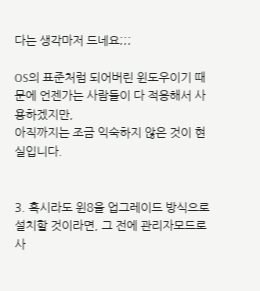다는 생각마저 드네요;;;

OS의 표준처럼 되어버린 윈도우이기 때문에 언젠가는 사람들이 다 적응해서 사용하겠지만,
아직까지는 조금 익숙하지 않은 것이 현실입니다.


3. 혹시라도 윈8을 업그레이드 방식으로 설치할 것이라면, 그 전에 관리자모드로 사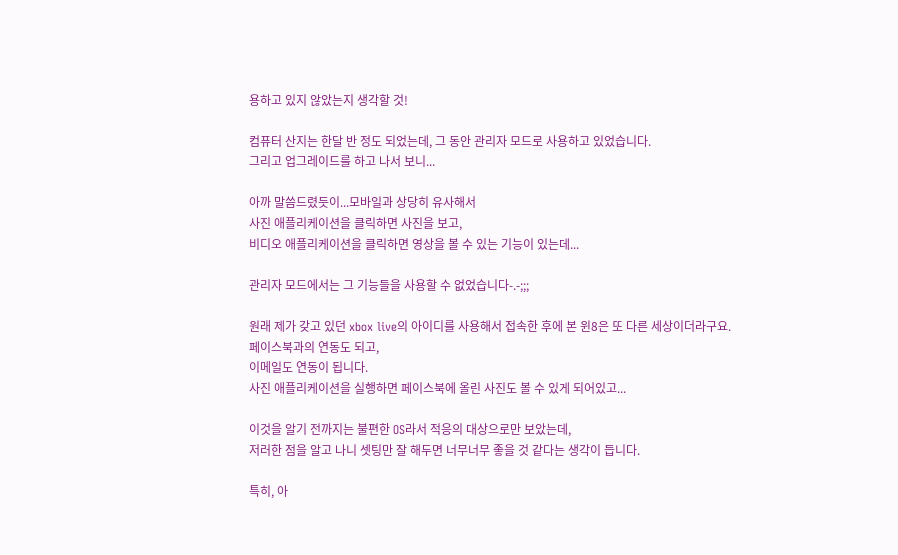용하고 있지 않았는지 생각할 것!

컴퓨터 산지는 한달 반 정도 되었는데, 그 동안 관리자 모드로 사용하고 있었습니다.
그리고 업그레이드를 하고 나서 보니...

아까 말씀드렸듯이...모바일과 상당히 유사해서
사진 애플리케이션을 클릭하면 사진을 보고,
비디오 애플리케이션을 클릭하면 영상을 볼 수 있는 기능이 있는데...

관리자 모드에서는 그 기능들을 사용할 수 없었습니다-.-;;;

원래 제가 갖고 있던 xbox live의 아이디를 사용해서 접속한 후에 본 윈8은 또 다른 세상이더라구요.
페이스북과의 연동도 되고,
이메일도 연동이 됩니다.
사진 애플리케이션을 실행하면 페이스북에 올린 사진도 볼 수 있게 되어있고...

이것을 알기 전까지는 불편한 OS라서 적응의 대상으로만 보았는데,
저러한 점을 알고 나니 셋팅만 잘 해두면 너무너무 좋을 것 같다는 생각이 듭니다.

특히, 아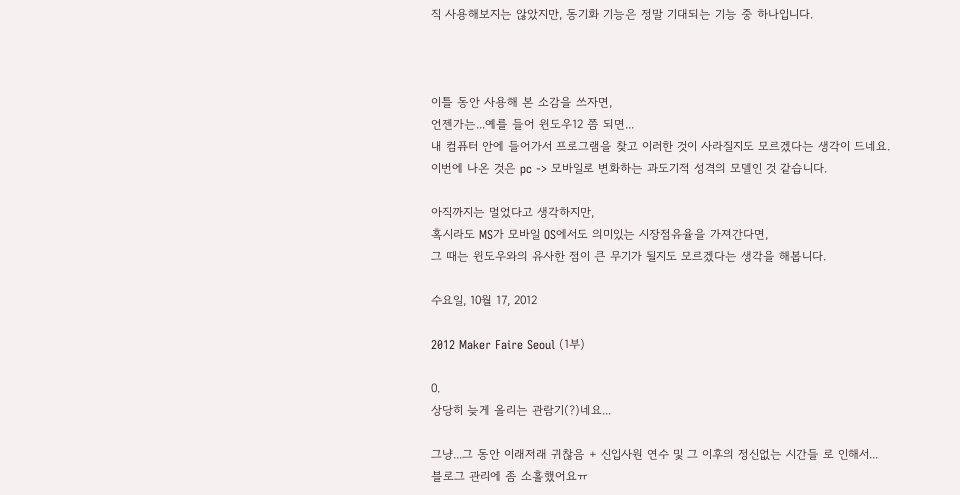직 사용해보지는 않았지만, 동기화 기능은 정말 기대되는 기능 중 하나입니다.



이틀 동안 사용해 본 소감을 쓰자면,
언젠가는...예를 들어 윈도우12 쯤 되면...
내 컴퓨터 안에 들어가서 프로그램을 찾고 이러한 것이 사라질지도 모르겠다는 생각이 드네요.
이번에 나온 것은 pc -> 모바일로 변화하는 과도기적 성격의 모델인 것 같습니다.

아직까지는 멀었다고 생각하지만,
혹시라도 MS가 모바일 OS에서도 의미있는 시장점유율을 가져간다면,
그 때는 윈도우와의 유사한 점이 큰 무기가 될지도 모르겠다는 생각을 해봅니다.

수요일, 10월 17, 2012

2012 Maker Faire Seoul (1부)

0.
상당히 늦게 올리는 관람기(?)네요...

그냥...그 동안 이래저래 귀찮음 + 신입사원 연수 및 그 이후의 정신없는 시간들 로 인해서...
블로그 관리에 좀 소홀했어요ㅠ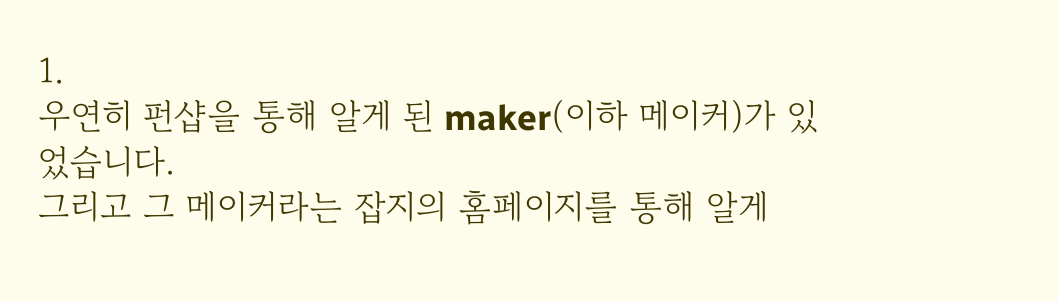1.
우연히 펀샵을 통해 알게 된 maker(이하 메이커)가 있었습니다.
그리고 그 메이커라는 잡지의 홈페이지를 통해 알게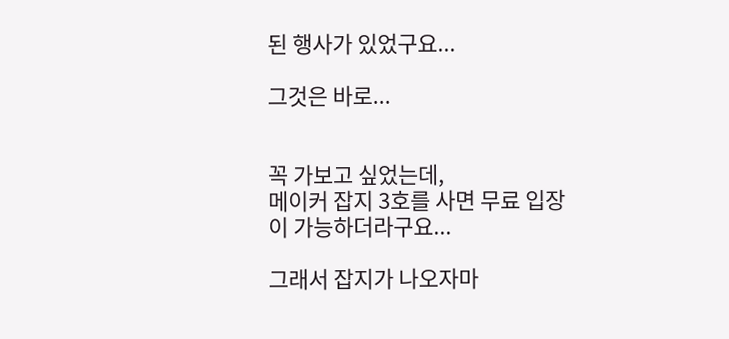된 행사가 있었구요...

그것은 바로...


꼭 가보고 싶었는데,
메이커 잡지 3호를 사면 무료 입장이 가능하더라구요...

그래서 잡지가 나오자마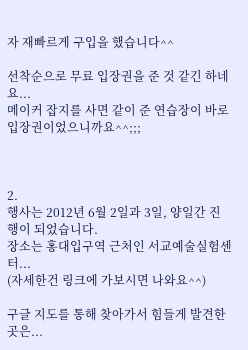자 재빠르게 구입을 했습니다^^

선착순으로 무료 입장권을 준 것 같긴 하네요...
메이커 잡지를 사면 같이 준 연습장이 바로 입장권이었으니까요^^;;;



2.
행사는 2012년 6월 2일과 3일, 양일간 진행이 되었습니다.
장소는 홍대입구역 근처인 서교예술실험센터...
(자세한건 링크에 가보시면 나와요^^)

구글 지도를 통해 찾아가서 힘들게 발견한 곳은...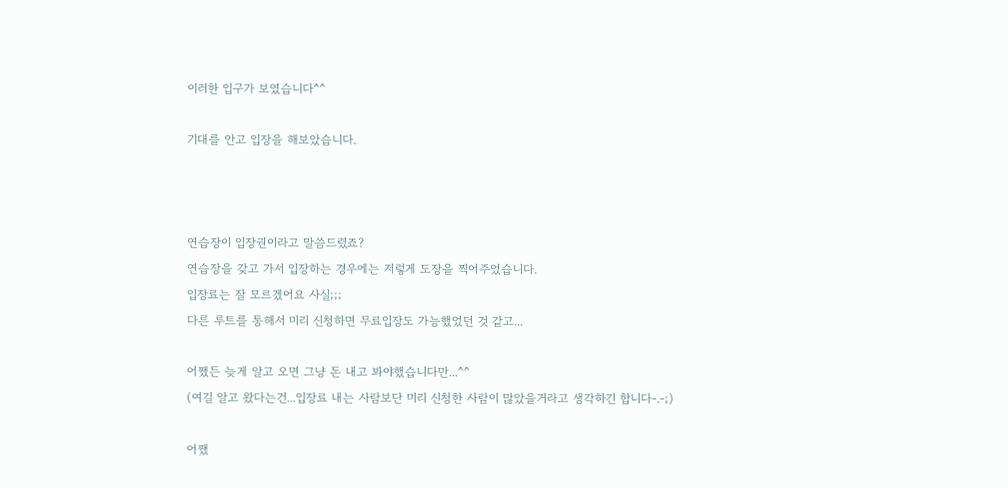이러한 입구가 보였습니다^^

기대를 안고 입장을 해보았습니다.



연습장이 입장권이라고 말씀드렸죠?
연습장을 갖고 가서 입장하는 경우에는 저렇게 도장을 찍어주었습니다.
입장료는 잘 모르겠어요 사실;;;
다른 루트를 통해서 미리 신청하면 무료입장도 가능했었던 것 같고...

어쨌든 늦게 알고 오면 그냥 돈 내고 봐야했습니다만...^^
(여길 알고 왔다는건...입장료 내는 사람보단 미리 신청한 사람이 많았을거라고 생각하긴 합니다-.-;)

어쨌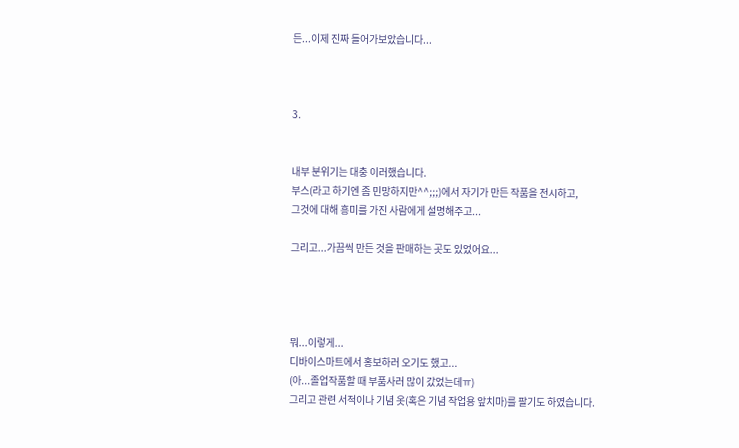든...이제 진짜 들어가보았습니다...



3.


내부 분위기는 대충 이러했습니다.
부스(라고 하기엔 좀 민망하지만^^;;;)에서 자기가 만든 작품을 전시하고,
그것에 대해 흥미를 가진 사람에게 설명해주고...

그리고...가끔씩 만든 것을 판매하는 곳도 있었어요...




뭐...이렇게...
디바이스마트에서 홍보하러 오기도 했고...
(아...졸업작품할 때 부품사러 많이 갔었는데ㅠ)
그리고 관련 서적이나 기념 옷(혹은 기념 작업용 앞치마)를 팔기도 하였습니다.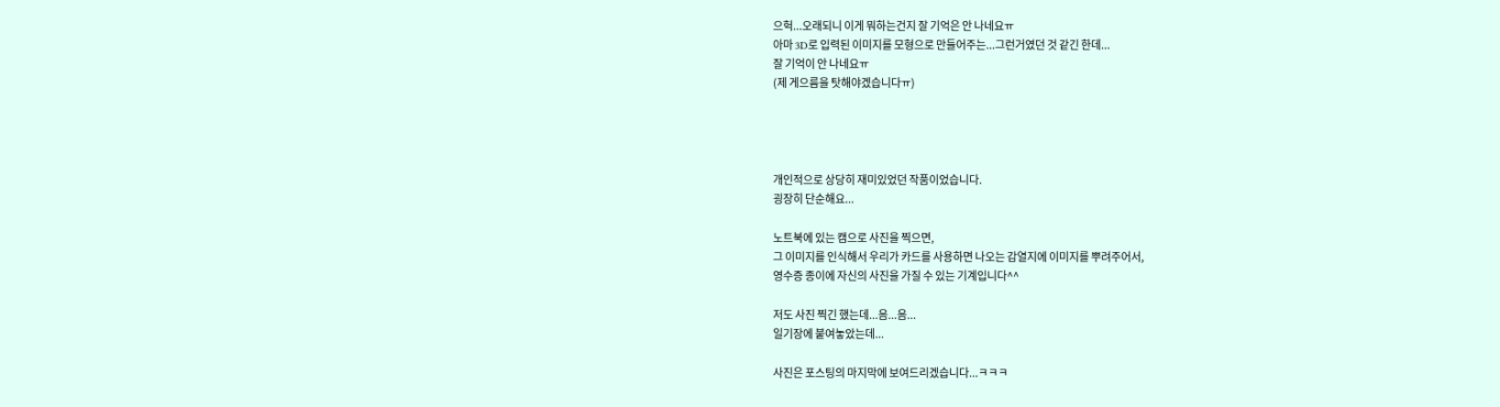으헉...오래되니 이게 뭐하는건지 잘 기억은 안 나네요ㅠ
아마 3D로 입력된 이미지를 모형으로 만들어주는...그런거였던 것 같긴 한데...
잘 기억이 안 나네요ㅠ
(제 게으름을 탓해야겠습니다ㅠ)




개인적으로 상당히 재미있었던 작품이었습니다.
굉장히 단순해요...

노트북에 있는 캠으로 사진을 찍으면,
그 이미지를 인식해서 우리가 카드를 사용하면 나오는 감열지에 이미지를 뿌려주어서,
영수증 종이에 자신의 사진을 가질 수 있는 기계입니다^^

저도 사진 찍긴 했는데...음...음...
일기장에 붙여놓았는데...

사진은 포스팅의 마지막에 보여드리겠습니다...ㅋㅋㅋ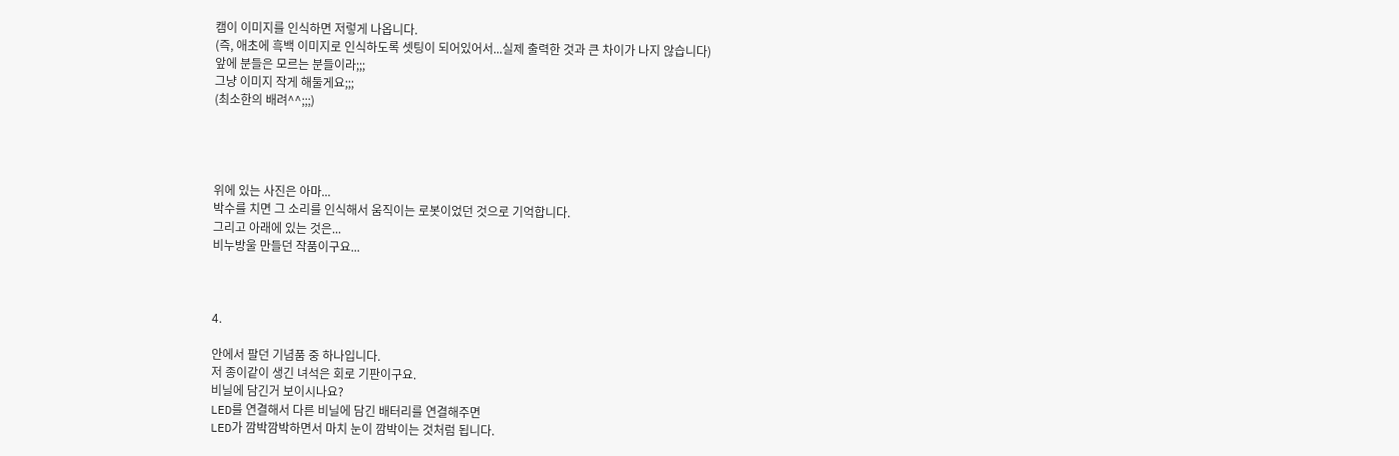캠이 이미지를 인식하면 저렇게 나옵니다.
(즉, 애초에 흑백 이미지로 인식하도록 셋팅이 되어있어서...실제 출력한 것과 큰 차이가 나지 않습니다)
앞에 분들은 모르는 분들이라;;;
그냥 이미지 작게 해둘게요;;;
(최소한의 배려^^;;;)




위에 있는 사진은 아마...
박수를 치면 그 소리를 인식해서 움직이는 로봇이었던 것으로 기억합니다.
그리고 아래에 있는 것은...
비누방울 만들던 작품이구요...



4.

안에서 팔던 기념품 중 하나입니다.
저 종이같이 생긴 녀석은 회로 기판이구요.
비닐에 담긴거 보이시나요?
LED를 연결해서 다른 비닐에 담긴 배터리를 연결해주면
LED가 깜박깜박하면서 마치 눈이 깜박이는 것처럼 됩니다.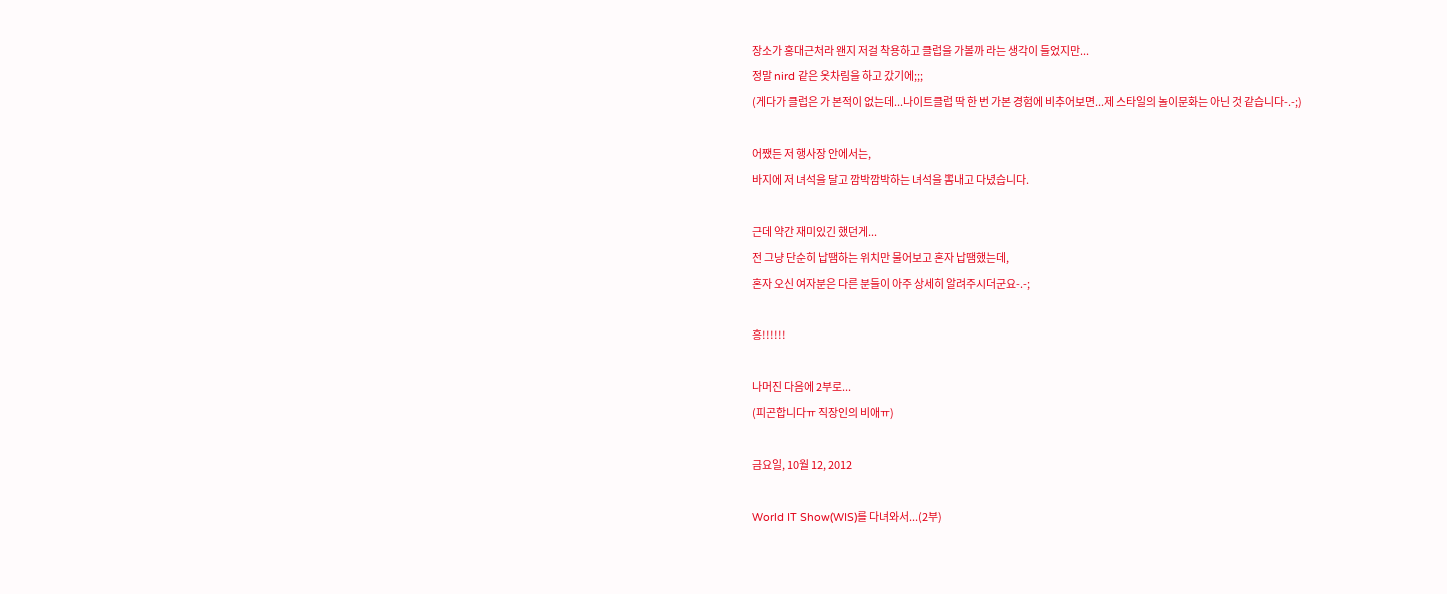장소가 홍대근처라 왠지 저걸 착용하고 클럽을 가볼까 라는 생각이 들었지만...
정말 nird 같은 옷차림을 하고 갔기에;;;
(게다가 클럽은 가 본적이 없는데...나이트클럽 딱 한 번 가본 경험에 비추어보면...제 스타일의 놀이문화는 아닌 것 같습니다-.-;)

어쨌든 저 행사장 안에서는,
바지에 저 녀석을 달고 깜박깜박하는 녀석을 뽐내고 다녔습니다.

근데 약간 재미있긴 했던게...
전 그냥 단순히 납땜하는 위치만 물어보고 혼자 납땜했는데,
혼자 오신 여자분은 다른 분들이 아주 상세히 알려주시더군요-.-;

흥!!!!!!

나머진 다음에 2부로...
(피곤합니다ㅠ 직장인의 비애ㅠ)

금요일, 10월 12, 2012

World IT Show(WIS)를 다녀와서...(2부)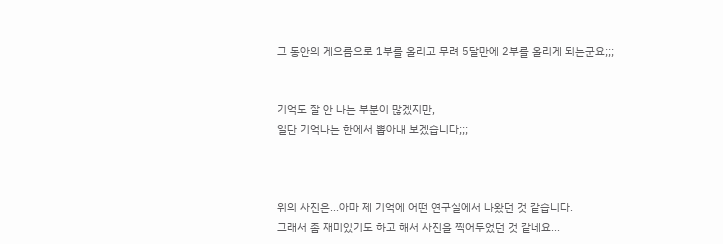그 동안의 게으름으로 1부를 올리고 무려 5달만에 2부를 올리게 되는군요;;;


기억도 잘 안 나는 부분이 많겠지만,
일단 기억나는 한에서 뽑아내 보겠습니다;;;



위의 사진은...아마 제 기억에 어떤 연구실에서 나왔던 것 같습니다.
그래서 좀 재미있기도 하고 해서 사진을 찍어두었던 것 같네요...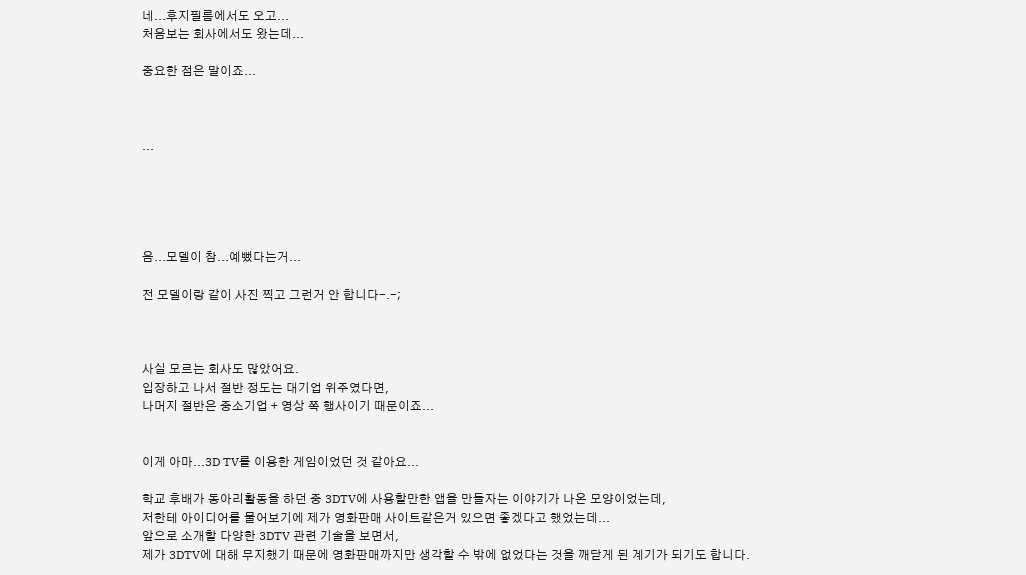네...후지필름에서도 오고...
처음보는 회사에서도 왔는데...

중요한 점은 말이죠...



...





음...모델이 참...예뻤다는거...

전 모델이랑 같이 사진 찍고 그런거 안 합니다-.-;



사실 모르는 회사도 많았어요.
입장하고 나서 절반 정도는 대기업 위주였다면,
나머지 절반은 중소기업 + 영상 쪽 행사이기 때문이죠...


이게 아마...3D TV를 이용한 게임이었던 것 같아요...

학교 후배가 동아리활동을 하던 중 3DTV에 사용할만한 앱을 만들자는 이야기가 나온 모양이었는데,
저한테 아이디어를 물어보기에 제가 영화판매 사이트같은거 있으면 좋겠다고 했었는데...
앞으로 소개할 다양한 3DTV 관련 기술을 보면서,
제가 3DTV에 대해 무지했기 때문에 영화판매까지만 생각할 수 밖에 없었다는 것을 깨닫게 된 계기가 되기도 합니다.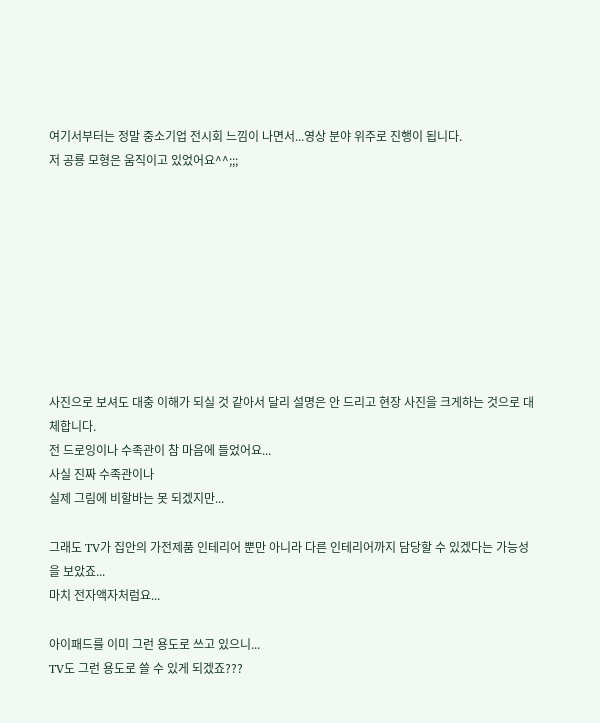여기서부터는 정말 중소기업 전시회 느낌이 나면서...영상 분야 위주로 진행이 됩니다.
저 공룡 모형은 움직이고 있었어요^^;;;









사진으로 보셔도 대충 이해가 되실 것 같아서 달리 설명은 안 드리고 현장 사진을 크게하는 것으로 대체합니다.
전 드로잉이나 수족관이 참 마음에 들었어요...
사실 진짜 수족관이나
실제 그림에 비할바는 못 되겠지만...

그래도 TV가 집안의 가전제품 인테리어 뿐만 아니라 다른 인테리어까지 담당할 수 있겠다는 가능성을 보았죠...
마치 전자액자처럼요...

아이패드를 이미 그런 용도로 쓰고 있으니...
TV도 그런 용도로 쓸 수 있게 되겠죠???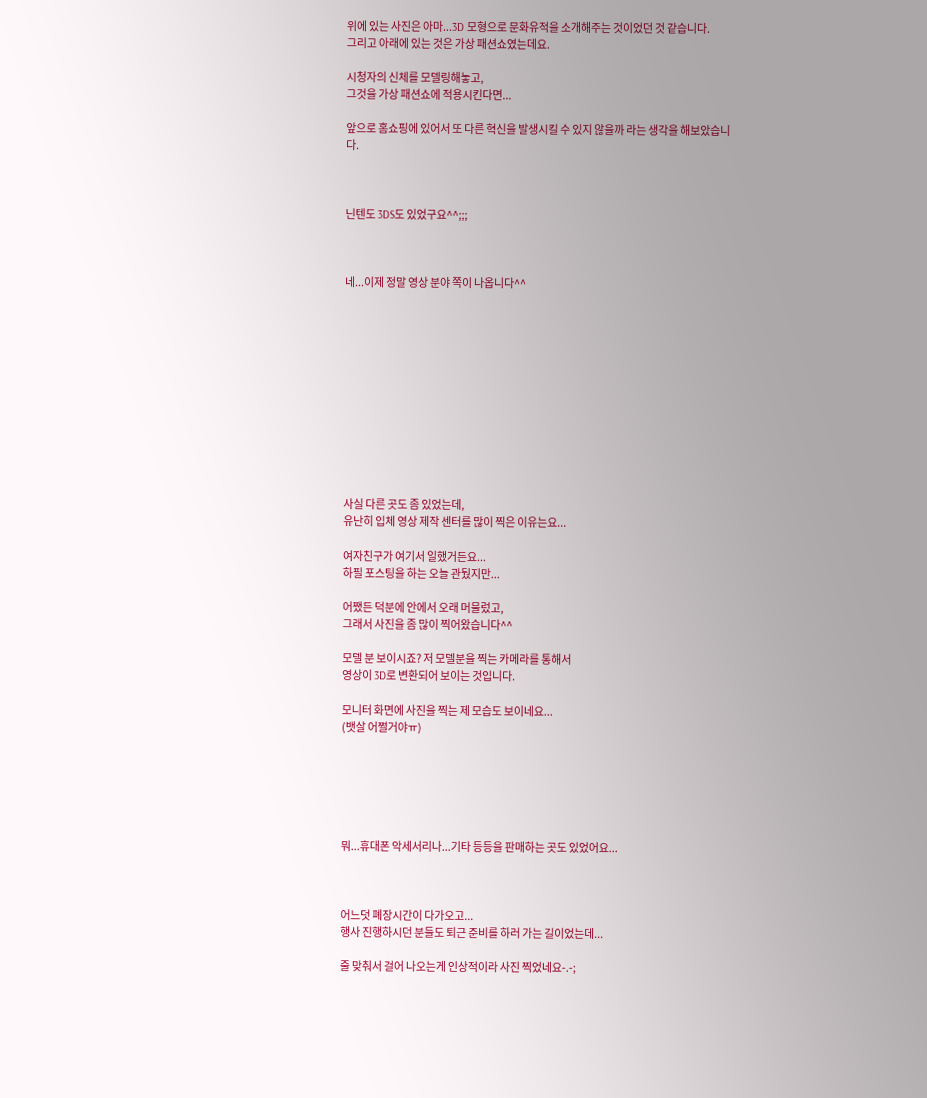위에 있는 사진은 아마...3D 모형으로 문화유적을 소개해주는 것이었던 것 같습니다.
그리고 아래에 있는 것은 가상 패션쇼였는데요.

시청자의 신체를 모델링해놓고,
그것을 가상 패션쇼에 적용시킨다면...

앞으로 홈쇼핑에 있어서 또 다른 혁신을 발생시킬 수 있지 않을까 라는 생각을 해보았습니다.



닌텐도 3DS도 있었구요^^;;;



네...이제 정말 영상 분야 쪽이 나옵니다^^












사실 다른 곳도 좀 있었는데,
유난히 입체 영상 제작 센터를 많이 찍은 이유는요...

여자친구가 여기서 일했거든요...
하필 포스팅을 하는 오늘 관뒀지만...

어쨌든 덕분에 안에서 오래 머물렀고,
그래서 사진을 좀 많이 찍어왔습니다^^

모델 분 보이시죠? 저 모델분을 찍는 카메라를 통해서
영상이 3D로 변환되어 보이는 것입니다.

모니터 화면에 사진을 찍는 제 모습도 보이네요...
(뱃살 어쩔거야ㅠ)






뭐...휴대폰 악세서리나...기타 등등을 판매하는 곳도 있었어요...



어느덧 폐장시간이 다가오고...
행사 진행하시던 분들도 퇴근 준비를 하러 가는 길이었는데...

줄 맞춰서 걸어 나오는게 인상적이라 사진 찍었네요-.-;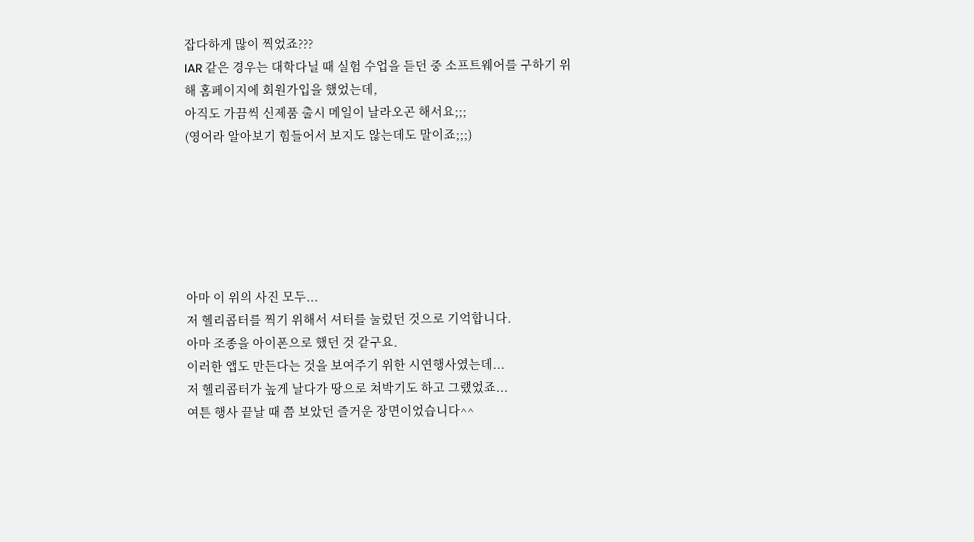잡다하게 많이 찍었죠???
IAR 같은 경우는 대학다닐 때 실험 수업을 듣던 중 소프트웨어를 구하기 위해 홈페이지에 회원가입을 했었는데,
아직도 가끔씩 신제품 출시 메일이 날라오곤 해서요;;;
(영어라 알아보기 힘들어서 보지도 않는데도 말이죠;;;)






아마 이 위의 사진 모두...
저 헬리콥터를 찍기 위해서 셔터를 눌렀던 것으로 기억합니다.
아마 조종을 아이폰으로 했던 것 같구요.
이러한 앱도 만든다는 것을 보여주기 위한 시연행사였는데...
저 헬리콥터가 높게 날다가 땅으로 쳐박기도 하고 그랬었죠...
여튼 행사 끝날 때 쯤 보았던 즐거운 장면이었습니다^^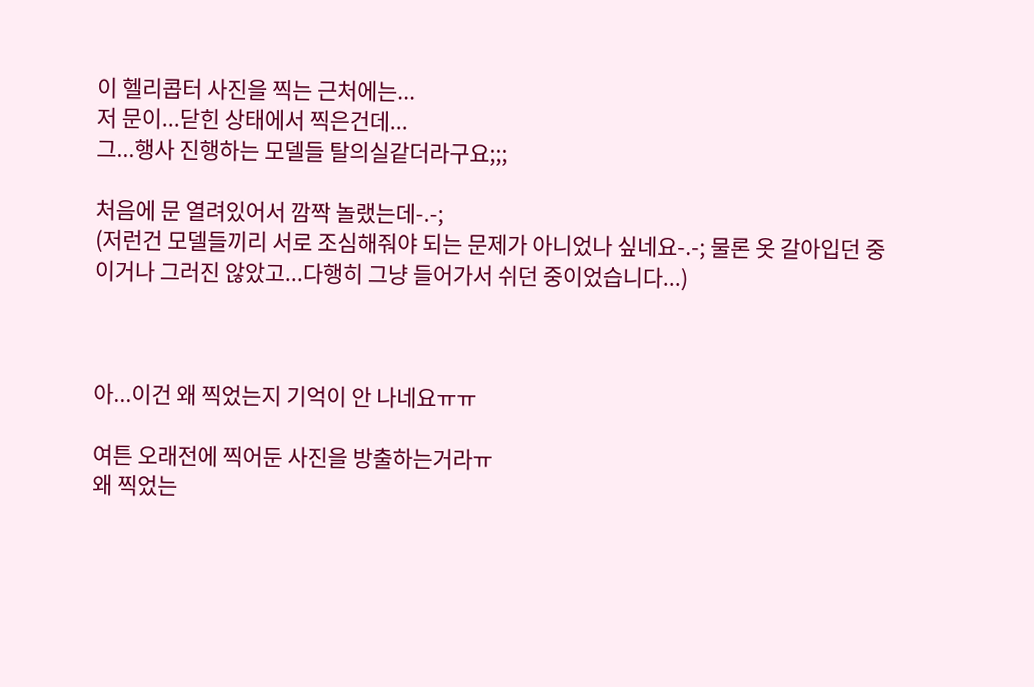이 헬리콥터 사진을 찍는 근처에는...
저 문이...닫힌 상태에서 찍은건데...
그...행사 진행하는 모델들 탈의실같더라구요;;;

처음에 문 열려있어서 깜짝 놀랬는데-.-;
(저런건 모델들끼리 서로 조심해줘야 되는 문제가 아니었나 싶네요-.-; 물론 옷 갈아입던 중이거나 그러진 않았고...다행히 그냥 들어가서 쉬던 중이었습니다...)



아...이건 왜 찍었는지 기억이 안 나네요ㅠㅠ

여튼 오래전에 찍어둔 사진을 방출하는거라ㅠ
왜 찍었는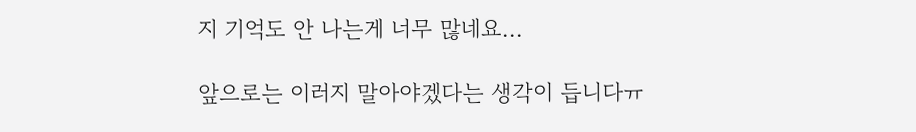지 기억도 안 나는게 너무 많네요...

앞으로는 이러지 말아야겠다는 생각이 듭니다ㅠ